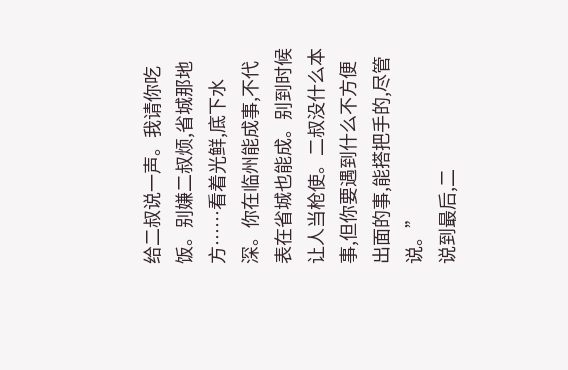给二叔说一声。我请你吃饭。别嫌二叔烦,省城那地方……看着光鲜,底下水深。你在临州能成事,不代表在省城也能成。别到时候让人当枪使。二叔没什么本事,但你要遇到什么不方便出面的事,能搭把手的,尽管说。”
说到最后,二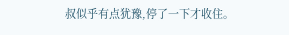叔似乎有点犹豫,停了一下才收住。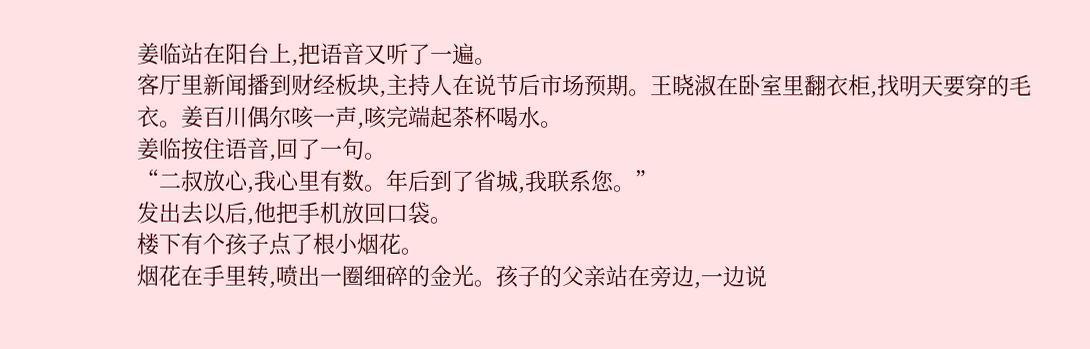姜临站在阳台上,把语音又听了一遍。
客厅里新闻播到财经板块,主持人在说节后市场预期。王晓淑在卧室里翻衣柜,找明天要穿的毛衣。姜百川偶尔咳一声,咳完端起茶杯喝水。
姜临按住语音,回了一句。
“二叔放心,我心里有数。年后到了省城,我联系您。”
发出去以后,他把手机放回口袋。
楼下有个孩子点了根小烟花。
烟花在手里转,喷出一圈细碎的金光。孩子的父亲站在旁边,一边说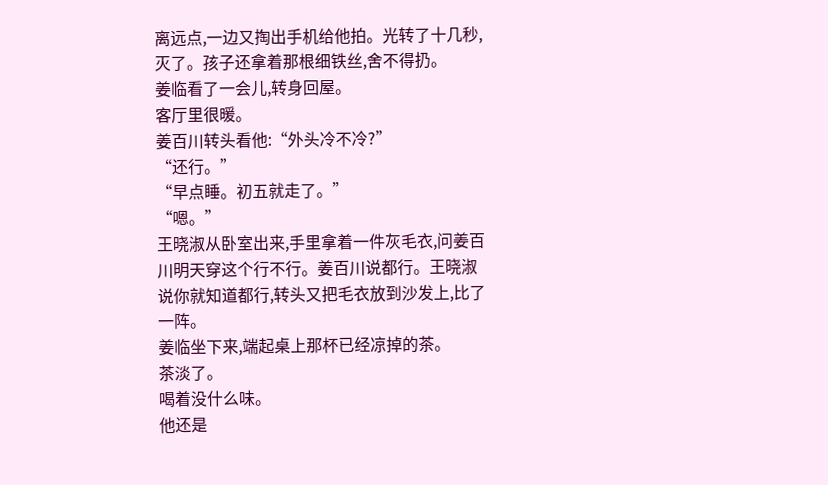离远点,一边又掏出手机给他拍。光转了十几秒,灭了。孩子还拿着那根细铁丝,舍不得扔。
姜临看了一会儿,转身回屋。
客厅里很暖。
姜百川转头看他:“外头冷不冷?”
“还行。”
“早点睡。初五就走了。”
“嗯。”
王晓淑从卧室出来,手里拿着一件灰毛衣,问姜百川明天穿这个行不行。姜百川说都行。王晓淑说你就知道都行,转头又把毛衣放到沙发上,比了一阵。
姜临坐下来,端起桌上那杯已经凉掉的茶。
茶淡了。
喝着没什么味。
他还是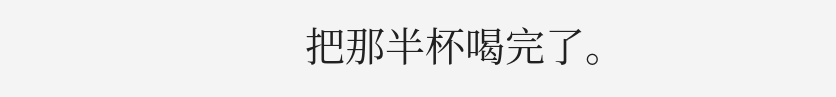把那半杯喝完了。